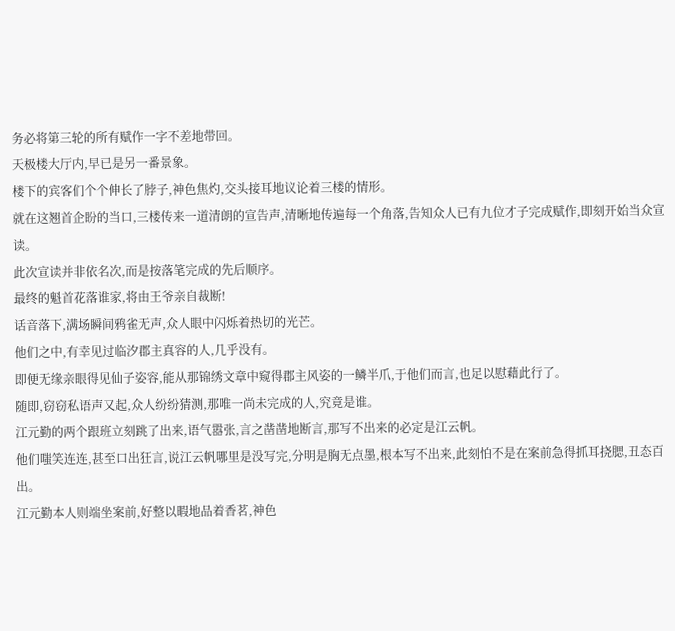务必将第三轮的所有赋作一字不差地带回。
天极楼大厅内,早已是另一番景象。
楼下的宾客们个个伸长了脖子,神色焦灼,交头接耳地议论着三楼的情形。
就在这翘首企盼的当口,三楼传来一道清朗的宣告声,清晰地传遍每一个角落,告知众人已有九位才子完成赋作,即刻开始当众宣读。
此次宣读并非依名次,而是按落笔完成的先后顺序。
最终的魁首花落谁家,将由王爷亲自裁断!
话音落下,满场瞬间鸦雀无声,众人眼中闪烁着热切的光芒。
他们之中,有幸见过临汐郡主真容的人,几乎没有。
即便无缘亲眼得见仙子姿容,能从那锦绣文章中窥得郡主风姿的一鳞半爪,于他们而言,也足以慰藉此行了。
随即,窃窃私语声又起,众人纷纷猜测,那唯一尚未完成的人,究竟是谁。
江元勤的两个跟班立刻跳了出来,语气嚣张,言之凿凿地断言,那写不出来的必定是江云帆。
他们嗤笑连连,甚至口出狂言,说江云帆哪里是没写完,分明是胸无点墨,根本写不出来,此刻怕不是在案前急得抓耳挠腮,丑态百出。
江元勤本人则端坐案前,好整以暇地品着香茗,神色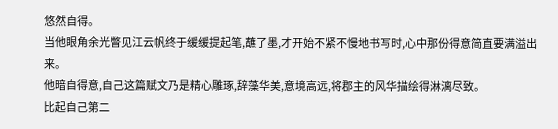悠然自得。
当他眼角余光瞥见江云帆终于缓缓提起笔,蘸了墨,才开始不紧不慢地书写时,心中那份得意简直要满溢出来。
他暗自得意,自己这篇赋文乃是精心雕琢,辞藻华美,意境高远,将郡主的风华描绘得淋漓尽致。
比起自己第二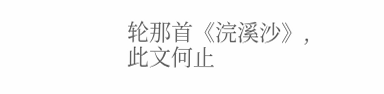轮那首《浣溪沙》,此文何止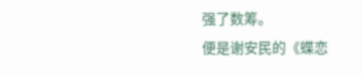强了数筹。
便是谢安民的《蝶恋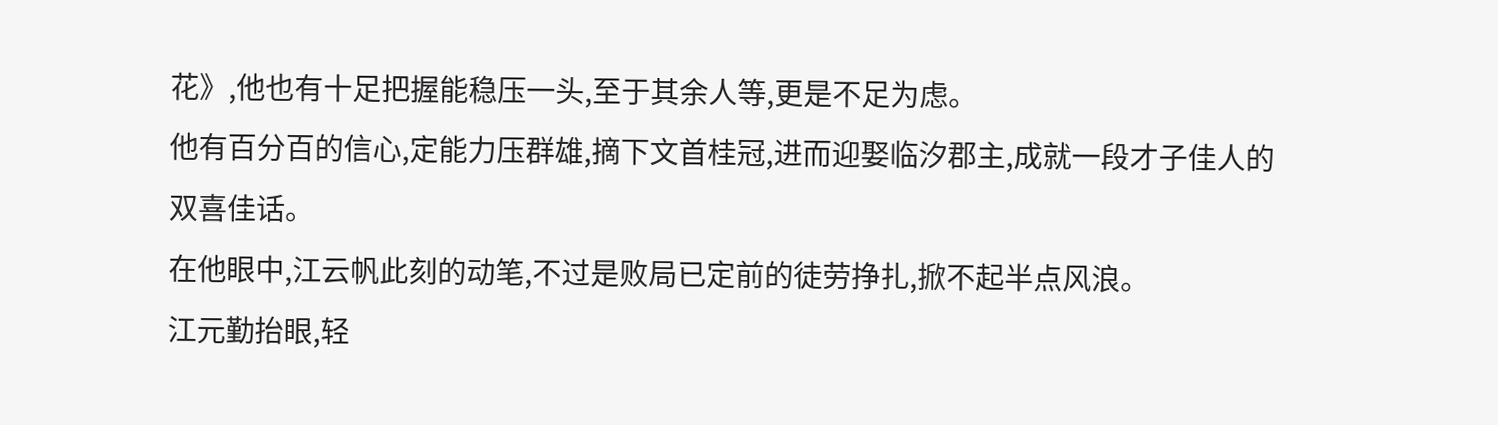花》,他也有十足把握能稳压一头,至于其余人等,更是不足为虑。
他有百分百的信心,定能力压群雄,摘下文首桂冠,进而迎娶临汐郡主,成就一段才子佳人的双喜佳话。
在他眼中,江云帆此刻的动笔,不过是败局已定前的徒劳挣扎,掀不起半点风浪。
江元勤抬眼,轻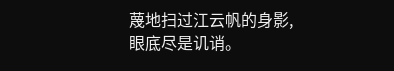蔑地扫过江云帆的身影,眼底尽是讥诮。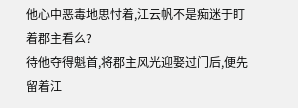他心中恶毒地思忖着,江云帆不是痴迷于盯着郡主看么?
待他夺得魁首,将郡主风光迎娶过门后,便先留着江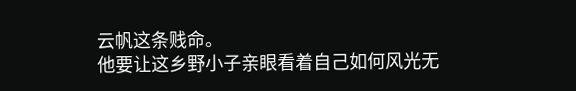云帆这条贱命。
他要让这乡野小子亲眼看着自己如何风光无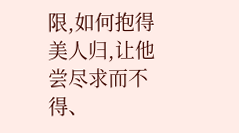限,如何抱得美人归,让他尝尽求而不得、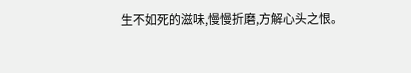生不如死的滋味,慢慢折磨,方解心头之恨。